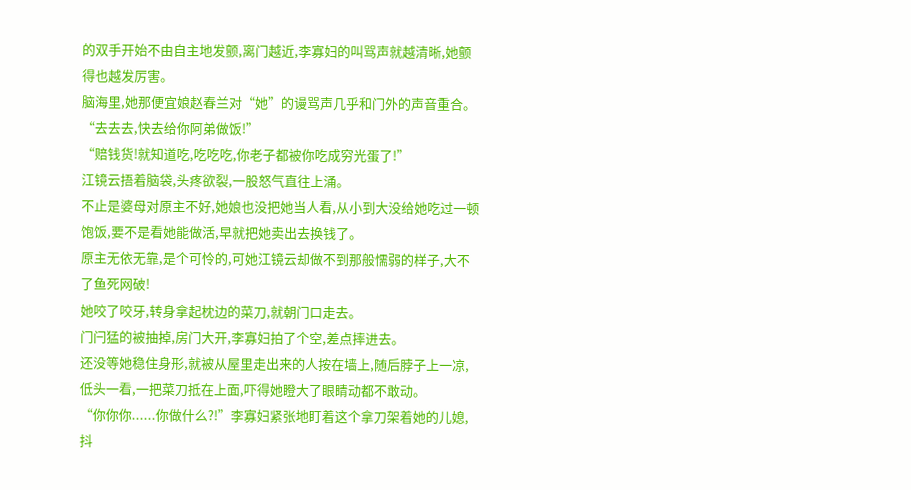的双手开始不由自主地发颤,离门越近,李寡妇的叫骂声就越清晰,她颤得也越发厉害。
脑海里,她那便宜娘赵春兰对“她”的谩骂声几乎和门外的声音重合。
“去去去,快去给你阿弟做饭!”
“赔钱货!就知道吃,吃吃吃,你老子都被你吃成穷光蛋了!”
江镜云捂着脑袋,头疼欲裂,一股怒气直往上涌。
不止是婆母对原主不好,她娘也没把她当人看,从小到大没给她吃过一顿饱饭,要不是看她能做活,早就把她卖出去换钱了。
原主无依无靠,是个可怜的,可她江镜云却做不到那般懦弱的样子,大不了鱼死网破!
她咬了咬牙,转身拿起枕边的菜刀,就朝门口走去。
门闩猛的被抽掉,房门大开,李寡妇拍了个空,差点摔进去。
还没等她稳住身形,就被从屋里走出来的人按在墙上,随后脖子上一凉,低头一看,一把菜刀抵在上面,吓得她瞪大了眼睛动都不敢动。
“你你你......你做什么?!”李寡妇紧张地盯着这个拿刀架着她的儿媳,抖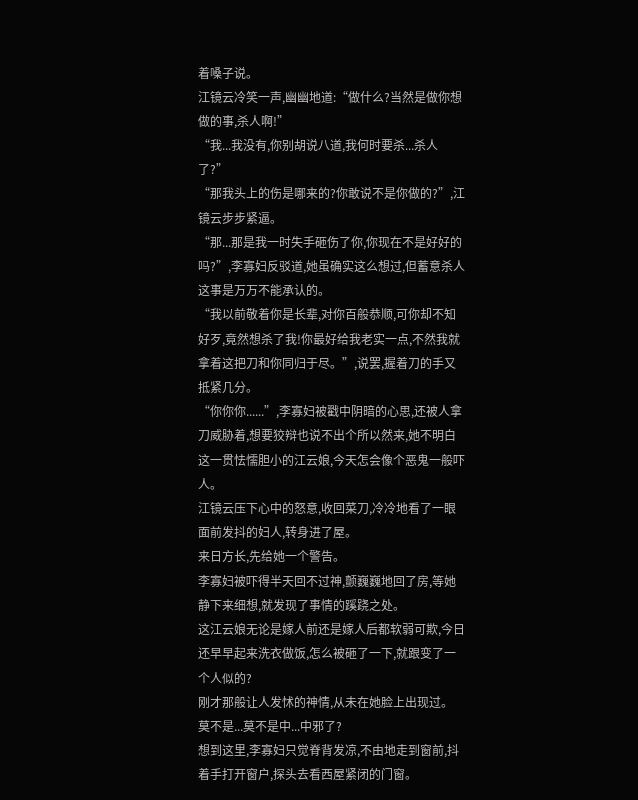着嗓子说。
江镜云冷笑一声,幽幽地道:“做什么?当然是做你想做的事,杀人啊!”
“我...我没有,你别胡说八道,我何时要杀...杀人了?”
“那我头上的伤是哪来的?你敢说不是你做的?”,江镜云步步紧逼。
“那...那是我一时失手砸伤了你,你现在不是好好的吗?”,李寡妇反驳道,她虽确实这么想过,但蓄意杀人这事是万万不能承认的。
“我以前敬着你是长辈,对你百般恭顺,可你却不知好歹,竟然想杀了我!你最好给我老实一点,不然我就拿着这把刀和你同归于尽。”,说罢,握着刀的手又抵紧几分。
“你你你......”,李寡妇被戳中阴暗的心思,还被人拿刀威胁着,想要狡辩也说不出个所以然来,她不明白这一贯怯懦胆小的江云娘,今天怎会像个恶鬼一般吓人。
江镜云压下心中的怒意,收回菜刀,冷冷地看了一眼面前发抖的妇人,转身进了屋。
来日方长,先给她一个警告。
李寡妇被吓得半天回不过神,颤巍巍地回了房,等她静下来细想,就发现了事情的蹊跷之处。
这江云娘无论是嫁人前还是嫁人后都软弱可欺,今日还早早起来洗衣做饭,怎么被砸了一下,就跟变了一个人似的?
刚才那般让人发怵的神情,从未在她脸上出现过。
莫不是...莫不是中...中邪了?
想到这里,李寡妇只觉脊背发凉,不由地走到窗前,抖着手打开窗户,探头去看西屋紧闭的门窗。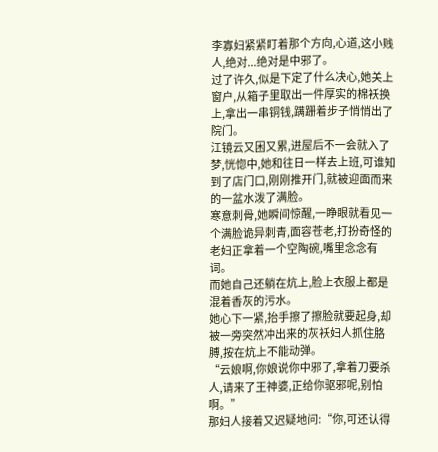李寡妇紧紧盯着那个方向,心道,这小贱人,绝对...绝对是中邪了。
过了许久,似是下定了什么决心,她关上窗户,从箱子里取出一件厚实的棉袄换上,拿出一串铜钱,蹒跚着步子悄悄出了院门。
江镜云又困又累,进屋后不一会就入了梦,恍惚中,她和往日一样去上班,可谁知到了店门口,刚刚推开门,就被迎面而来的一盆水泼了满脸。
寒意刺骨,她瞬间惊醒,一睁眼就看见一个满脸诡异刺青,面容苍老,打扮奇怪的老妇正拿着一个空陶碗,嘴里念念有词。
而她自己还躺在炕上,脸上衣服上都是混着香灰的污水。
她心下一紧,抬手擦了擦脸就要起身,却被一旁突然冲出来的灰袄妇人抓住胳膊,按在炕上不能动弹。
“云娘啊,你娘说你中邪了,拿着刀要杀人,请来了王神婆,正给你驱邪呢,别怕啊。”
那妇人接着又迟疑地问:“你,可还认得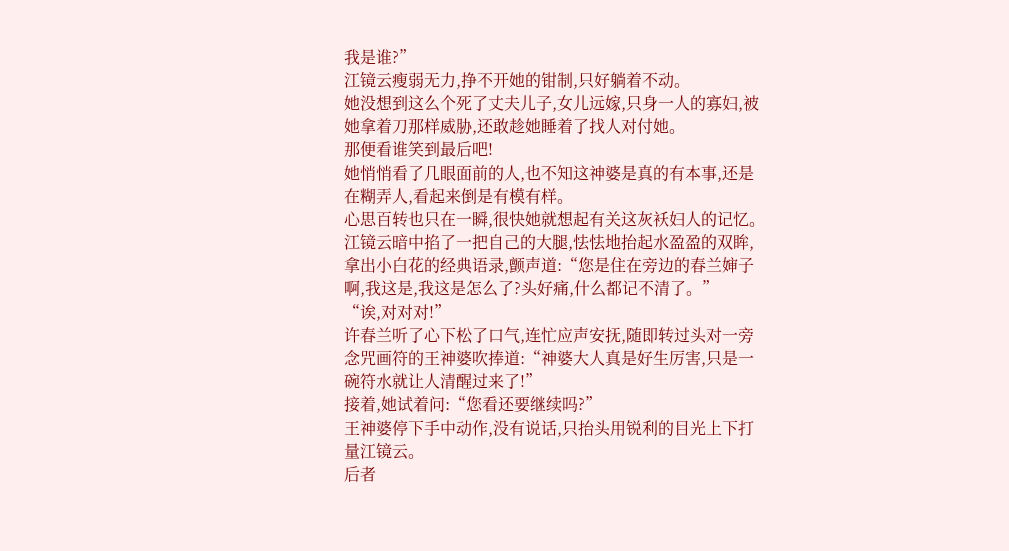我是谁?”
江镜云瘦弱无力,挣不开她的钳制,只好躺着不动。
她没想到这么个死了丈夫儿子,女儿远嫁,只身一人的寡妇,被她拿着刀那样威胁,还敢趁她睡着了找人对付她。
那便看谁笑到最后吧!
她悄悄看了几眼面前的人,也不知这神婆是真的有本事,还是在糊弄人,看起来倒是有模有样。
心思百转也只在一瞬,很快她就想起有关这灰袄妇人的记忆。
江镜云暗中掐了一把自己的大腿,怯怯地抬起水盈盈的双眸,拿出小白花的经典语录,颤声道:“您是住在旁边的春兰婶子啊,我这是,我这是怎么了?头好痛,什么都记不清了。”
“诶,对对对!”
许春兰听了心下松了口气,连忙应声安抚,随即转过头对一旁念咒画符的王神婆吹捧道:“神婆大人真是好生厉害,只是一碗符水就让人清醒过来了!”
接着,她试着问:“您看还要继续吗?”
王神婆停下手中动作,没有说话,只抬头用锐利的目光上下打量江镜云。
后者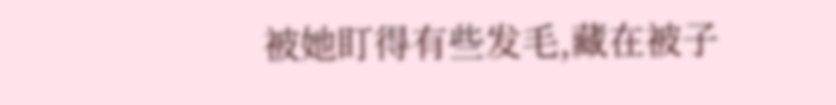被她盯得有些发毛,藏在被子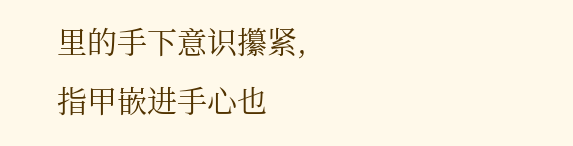里的手下意识攥紧,指甲嵌进手心也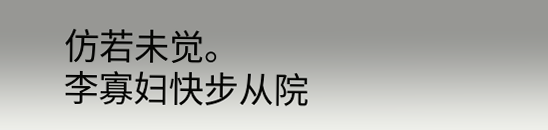仿若未觉。
李寡妇快步从院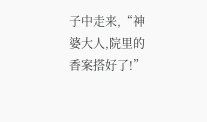子中走来,“神婆大人,院里的香案搭好了!”